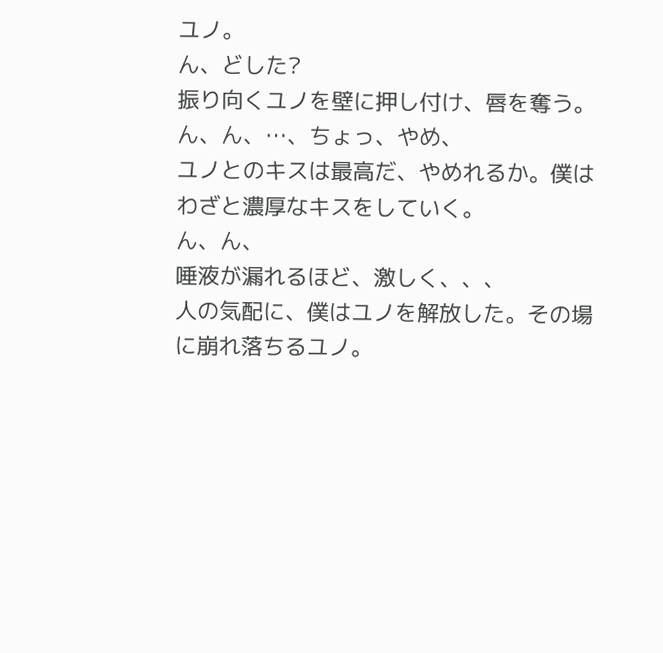ユノ。
ん、どした?
振り向くユノを壁に押し付け、唇を奪う。
ん、ん、…、ちょっ、やめ、
ユノとのキスは最高だ、やめれるか。僕はわざと濃厚なキスをしていく。
ん、ん、
唾液が漏れるほど、激しく、、、
人の気配に、僕はユノを解放した。その場に崩れ落ちるユノ。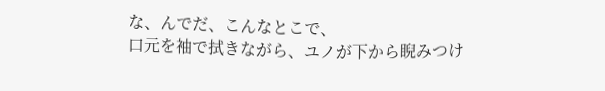な、んでだ、こんなとこで、
口元を袖で拭きながら、ユノが下から睨みつけ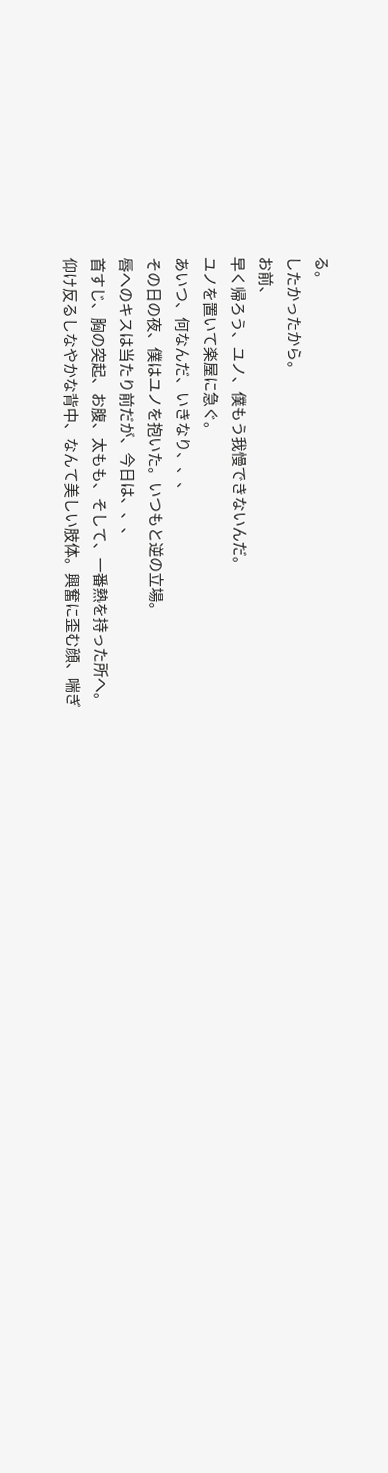る。
したかったから。
お前、
早く帰ろう、ユノ、僕もう我慢できないんだ。
ユノを置いて楽屋に急ぐ。
あいつ、何なんだ、いきなり、、、
その日の夜、僕はユノを抱いた。いつもと逆の立場。
唇へのキスは当たり前だが、今日は、、、
首すじ、胸の突起、お腹、太もも、そして、一番熱を持った所へ。
仰け反るしなやかな背中、なんて美しい肢体。興奮に歪む顔、喘ぎ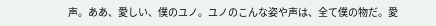声。ああ、愛しい、僕のユノ。ユノのこんな姿や声は、全て僕の物だ。愛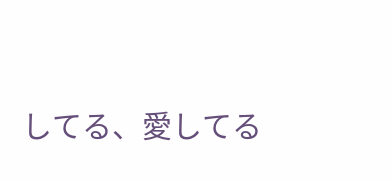してる、愛してる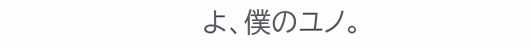よ、僕のユノ。